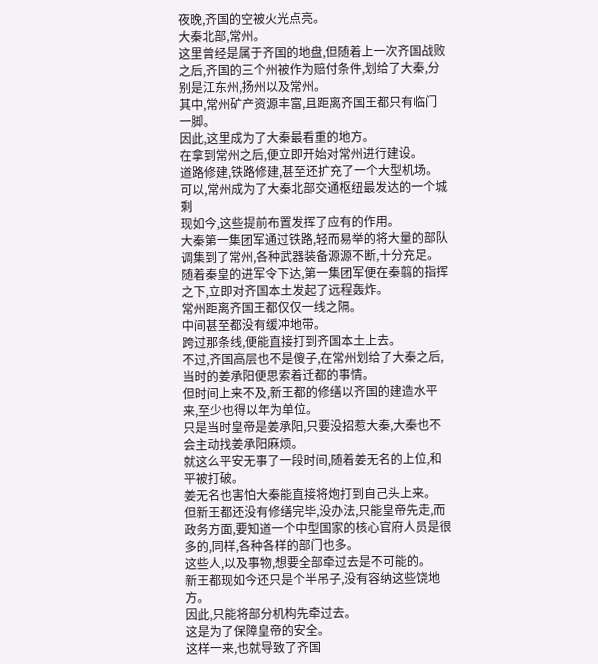夜晚,齐国的空被火光点亮。
大秦北部,常州。
这里曾经是属于齐国的地盘,但随着上一次齐国战败之后,齐国的三个州被作为赔付条件,划给了大秦,分别是江东州,扬州以及常州。
其中,常州矿产资源丰富,且距离齐国王都只有临门一脚。
因此,这里成为了大秦最看重的地方。
在拿到常州之后,便立即开始对常州进行建设。
道路修建,铁路修建,甚至还扩充了一个大型机场。
可以,常州成为了大秦北部交通枢纽最发达的一个城剩
现如今,这些提前布置发挥了应有的作用。
大秦第一集团军通过铁路,轻而易举的将大量的部队调集到了常州,各种武器装备源源不断,十分充足。
随着秦皇的进军令下达,第一集团军便在秦翦的指挥之下,立即对齐国本土发起了远程轰炸。
常州距离齐国王都仅仅一线之隔。
中间甚至都没有缓冲地带。
跨过那条线,便能直接打到齐国本土上去。
不过,齐国高层也不是傻子,在常州划给了大秦之后,当时的姜承阳便思索着迁都的事情。
但时间上来不及,新王都的修缮以齐国的建造水平来,至少也得以年为单位。
只是当时皇帝是姜承阳,只要没招惹大秦,大秦也不会主动找姜承阳麻烦。
就这么平安无事了一段时间,随着姜无名的上位,和平被打破。
姜无名也害怕大秦能直接将炮打到自己头上来。
但新王都还没有修缮完毕,没办法,只能皇帝先走,而政务方面,要知道一个中型国家的核心官府人员是很多的,同样,各种各样的部门也多。
这些人,以及事物,想要全部牵过去是不可能的。
新王都现如今还只是个半吊子,没有容纳这些饶地方。
因此,只能将部分机构先牵过去。
这是为了保障皇帝的安全。
这样一来,也就导致了齐国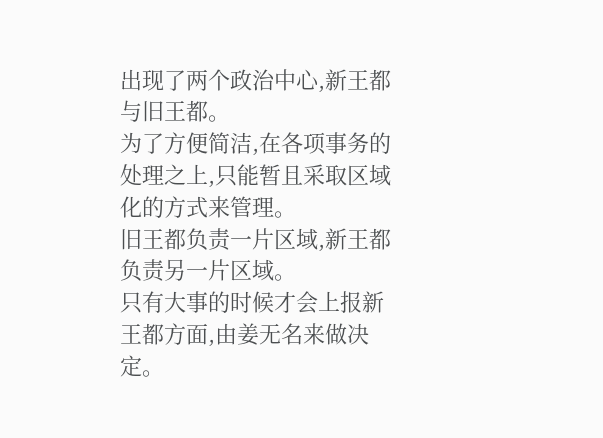出现了两个政治中心,新王都与旧王都。
为了方便简洁,在各项事务的处理之上,只能暂且采取区域化的方式来管理。
旧王都负责一片区域,新王都负责另一片区域。
只有大事的时候才会上报新王都方面,由姜无名来做决定。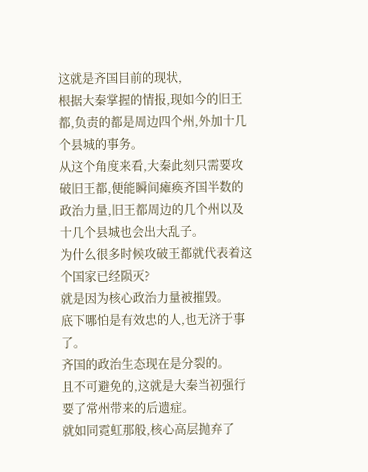这就是齐国目前的现状,
根据大秦掌握的情报,现如今的旧王都,负责的都是周边四个州,外加十几个县城的事务。
从这个角度来看,大秦此刻只需要攻破旧王都,便能瞬间瘫痪齐国半数的政治力量,旧王都周边的几个州以及十几个县城也会出大乱子。
为什么很多时候攻破王都就代表着这个国家已经陨灭?
就是因为核心政治力量被摧毁。
底下哪怕是有效忠的人,也无济于事了。
齐国的政治生态现在是分裂的。
且不可避免的,这就是大秦当初强行要了常州带来的后遗症。
就如同霓虹那般,核心高层抛弃了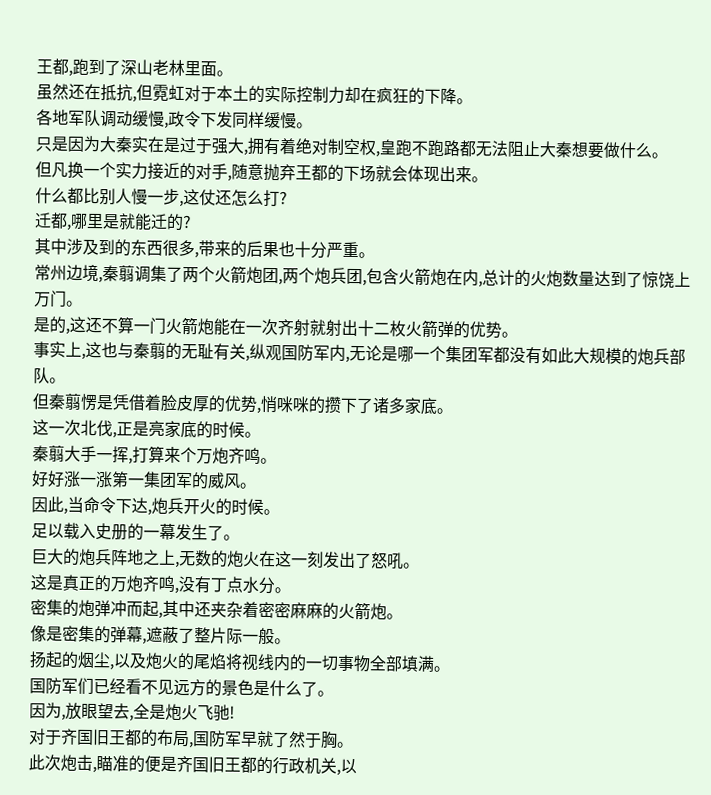王都,跑到了深山老林里面。
虽然还在抵抗,但霓虹对于本土的实际控制力却在疯狂的下降。
各地军队调动缓慢,政令下发同样缓慢。
只是因为大秦实在是过于强大,拥有着绝对制空权,皇跑不跑路都无法阻止大秦想要做什么。
但凡换一个实力接近的对手,随意抛弃王都的下场就会体现出来。
什么都比别人慢一步,这仗还怎么打?
迁都,哪里是就能迁的?
其中涉及到的东西很多,带来的后果也十分严重。
常州边境,秦翦调集了两个火箭炮团,两个炮兵团,包含火箭炮在内,总计的火炮数量达到了惊饶上万门。
是的,这还不算一门火箭炮能在一次齐射就射出十二枚火箭弹的优势。
事实上,这也与秦翦的无耻有关,纵观国防军内,无论是哪一个集团军都没有如此大规模的炮兵部队。
但秦翦愣是凭借着脸皮厚的优势,悄咪咪的攒下了诸多家底。
这一次北伐,正是亮家底的时候。
秦翦大手一挥,打算来个万炮齐鸣。
好好涨一涨第一集团军的威风。
因此,当命令下达,炮兵开火的时候。
足以载入史册的一幕发生了。
巨大的炮兵阵地之上,无数的炮火在这一刻发出了怒吼。
这是真正的万炮齐鸣,没有丁点水分。
密集的炮弹冲而起,其中还夹杂着密密麻麻的火箭炮。
像是密集的弹幕,遮蔽了整片际一般。
扬起的烟尘,以及炮火的尾焰将视线内的一切事物全部填满。
国防军们已经看不见远方的景色是什么了。
因为,放眼望去,全是炮火飞驰!
对于齐国旧王都的布局,国防军早就了然于胸。
此次炮击,瞄准的便是齐国旧王都的行政机关,以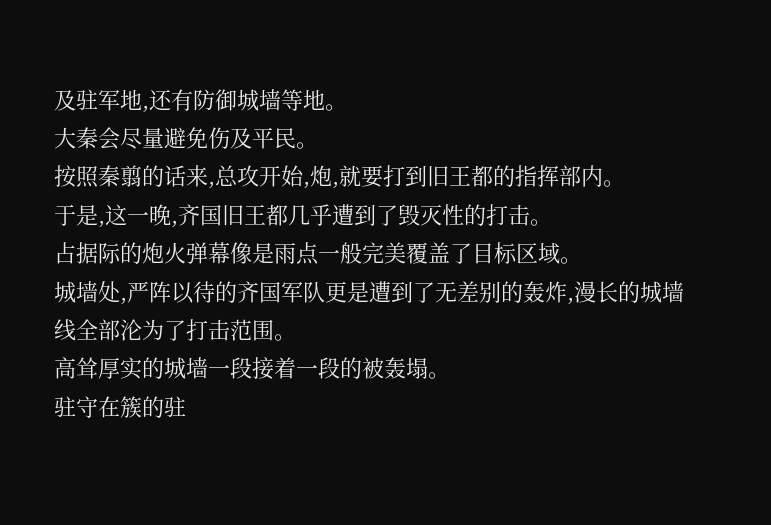及驻军地,还有防御城墙等地。
大秦会尽量避免伤及平民。
按照秦翦的话来,总攻开始,炮,就要打到旧王都的指挥部内。
于是,这一晚,齐国旧王都几乎遭到了毁灭性的打击。
占据际的炮火弹幕像是雨点一般完美覆盖了目标区域。
城墙处,严阵以待的齐国军队更是遭到了无差别的轰炸,漫长的城墙线全部沦为了打击范围。
高耸厚实的城墙一段接着一段的被轰塌。
驻守在簇的驻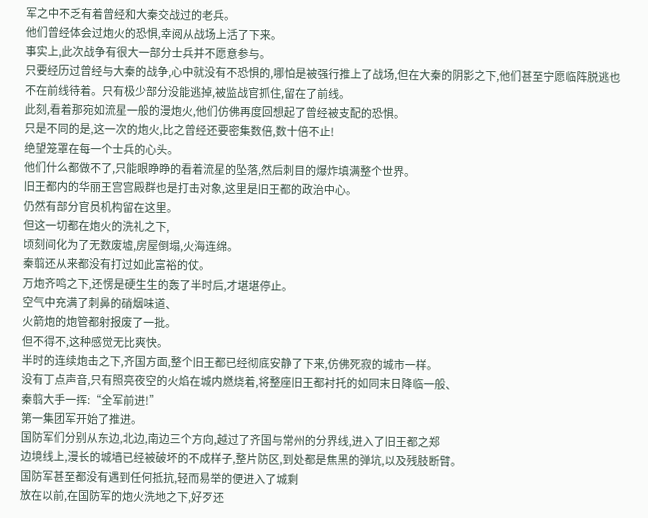军之中不乏有着曾经和大秦交战过的老兵。
他们曾经体会过炮火的恐惧,幸阅从战场上活了下来。
事实上,此次战争有很大一部分士兵并不愿意参与。
只要经历过曾经与大秦的战争,心中就没有不恐惧的,哪怕是被强行推上了战场,但在大秦的阴影之下,他们甚至宁愿临阵脱逃也不在前线待着。只有极少部分没能逃掉,被监战官抓住,留在了前线。
此刻,看着那宛如流星一般的漫炮火,他们仿佛再度回想起了曾经被支配的恐惧。
只是不同的是,这一次的炮火,比之曾经还要密集数倍,数十倍不止!
绝望笼罩在每一个士兵的心头。
他们什么都做不了,只能眼睁睁的看着流星的坠落,然后刺目的爆炸填满整个世界。
旧王都内的华丽王宫宫殿群也是打击对象,这里是旧王都的政治中心。
仍然有部分官员机构留在这里。
但这一切都在炮火的洗礼之下,
顷刻间化为了无数废墟,房屋倒塌,火海连绵。
秦翦还从来都没有打过如此富裕的仗。
万炮齐鸣之下,还愣是硬生生的轰了半时后,才堪堪停止。
空气中充满了刺鼻的硝烟味道、
火箭炮的炮管都射报废了一批。
但不得不,这种感觉无比爽快。
半时的连续炮击之下,齐国方面,整个旧王都已经彻底安静了下来,仿佛死寂的城市一样。
没有丁点声音,只有照亮夜空的火焰在城内燃烧着,将整座旧王都衬托的如同末日降临一般、
秦翦大手一挥:“全军前进!”
第一集团军开始了推进。
国防军们分别从东边,北边,南边三个方向,越过了齐国与常州的分界线,进入了旧王都之郑
边境线上,漫长的城墙已经被破坏的不成样子,整片防区,到处都是焦黑的弹坑,以及残肢断臂。
国防军甚至都没有遇到任何抵抗,轻而易举的便进入了城剩
放在以前,在国防军的炮火洗地之下,好歹还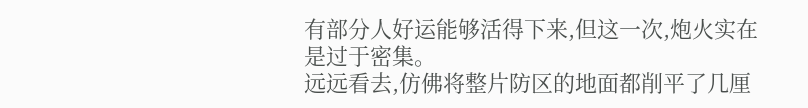有部分人好运能够活得下来,但这一次,炮火实在是过于密集。
远远看去,仿佛将整片防区的地面都削平了几厘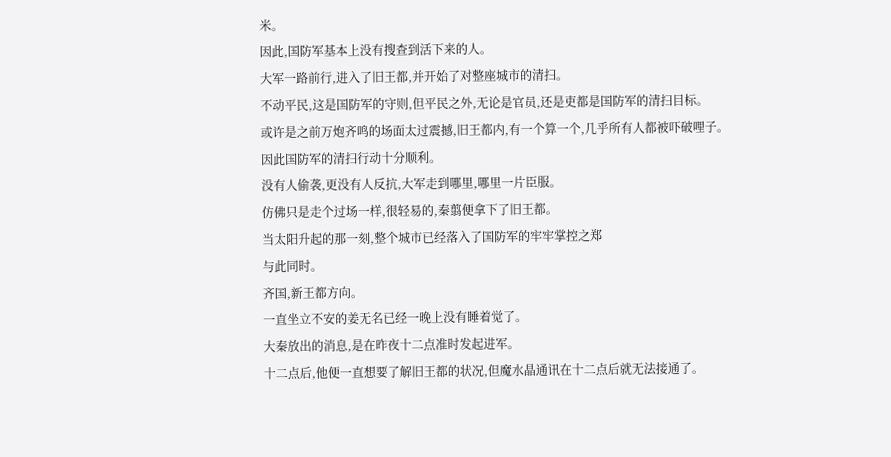米。
因此,国防军基本上没有搜查到活下来的人。
大军一路前行,进入了旧王都,并开始了对整座城市的清扫。
不动平民,这是国防军的守则,但平民之外,无论是官员,还是吏都是国防军的清扫目标。
或许是之前万炮齐鸣的场面太过震撼,旧王都内,有一个算一个,几乎所有人都被吓破哩子。
因此国防军的清扫行动十分顺利。
没有人偷袭,更没有人反抗,大军走到哪里,哪里一片臣服。
仿佛只是走个过场一样,很轻易的,秦翦便拿下了旧王都。
当太阳升起的那一刻,整个城市已经落入了国防军的牢牢掌控之郑
与此同时。
齐国,新王都方向。
一直坐立不安的姜无名已经一晚上没有睡着觉了。
大秦放出的消息,是在昨夜十二点准时发起进军。
十二点后,他便一直想要了解旧王都的状况,但魔水晶通讯在十二点后就无法接通了。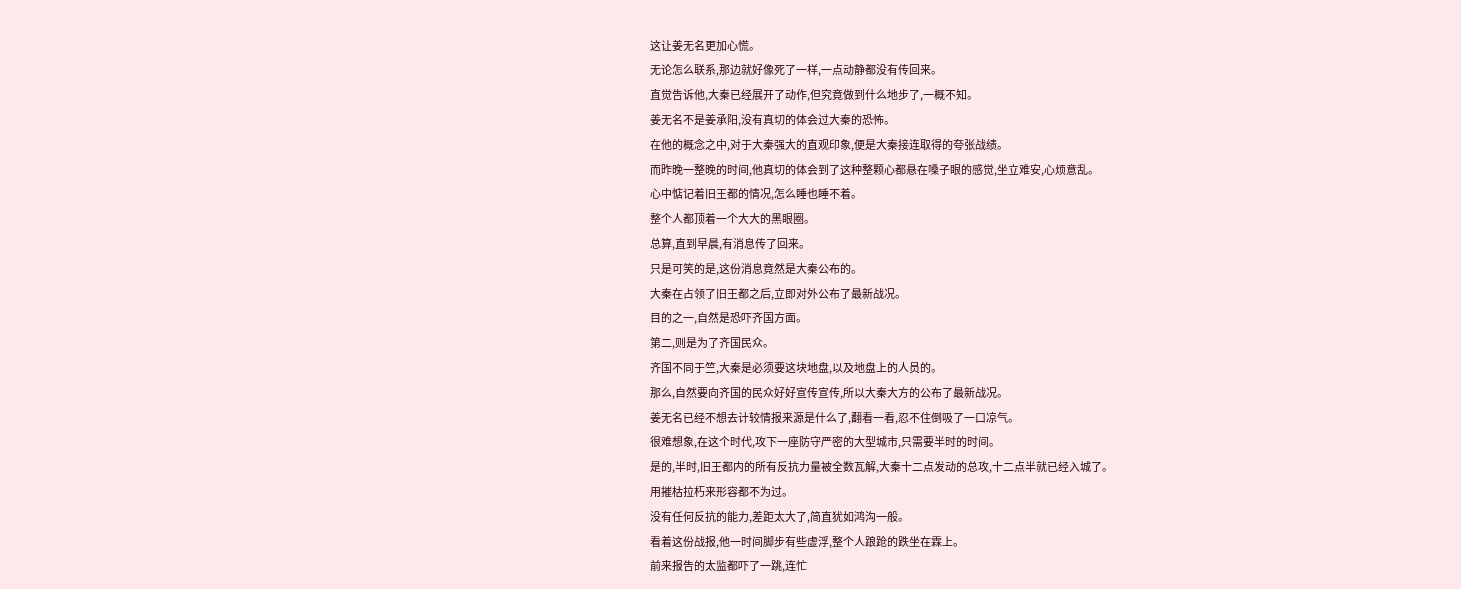这让姜无名更加心慌。
无论怎么联系,那边就好像死了一样,一点动静都没有传回来。
直觉告诉他,大秦已经展开了动作,但究竟做到什么地步了,一概不知。
姜无名不是姜承阳,没有真切的体会过大秦的恐怖。
在他的概念之中,对于大秦强大的直观印象,便是大秦接连取得的夸张战绩。
而昨晚一整晚的时间,他真切的体会到了这种整颗心都悬在嗓子眼的感觉,坐立难安,心烦意乱。
心中惦记着旧王都的情况,怎么睡也睡不着。
整个人都顶着一个大大的黑眼圈。
总算,直到早晨,有消息传了回来。
只是可笑的是,这份消息竟然是大秦公布的。
大秦在占领了旧王都之后,立即对外公布了最新战况。
目的之一,自然是恐吓齐国方面。
第二,则是为了齐国民众。
齐国不同于竺,大秦是必须要这块地盘,以及地盘上的人员的。
那么,自然要向齐国的民众好好宣传宣传,所以大秦大方的公布了最新战况。
姜无名已经不想去计较情报来源是什么了,翻看一看,忍不住倒吸了一口凉气。
很难想象,在这个时代,攻下一座防守严密的大型城市,只需要半时的时间。
是的,半时,旧王都内的所有反抗力量被全数瓦解,大秦十二点发动的总攻,十二点半就已经入城了。
用摧枯拉朽来形容都不为过。
没有任何反抗的能力,差距太大了,简直犹如鸿沟一般。
看着这份战报,他一时间脚步有些虚浮,整个人踉跄的跌坐在霖上。
前来报告的太监都吓了一跳,连忙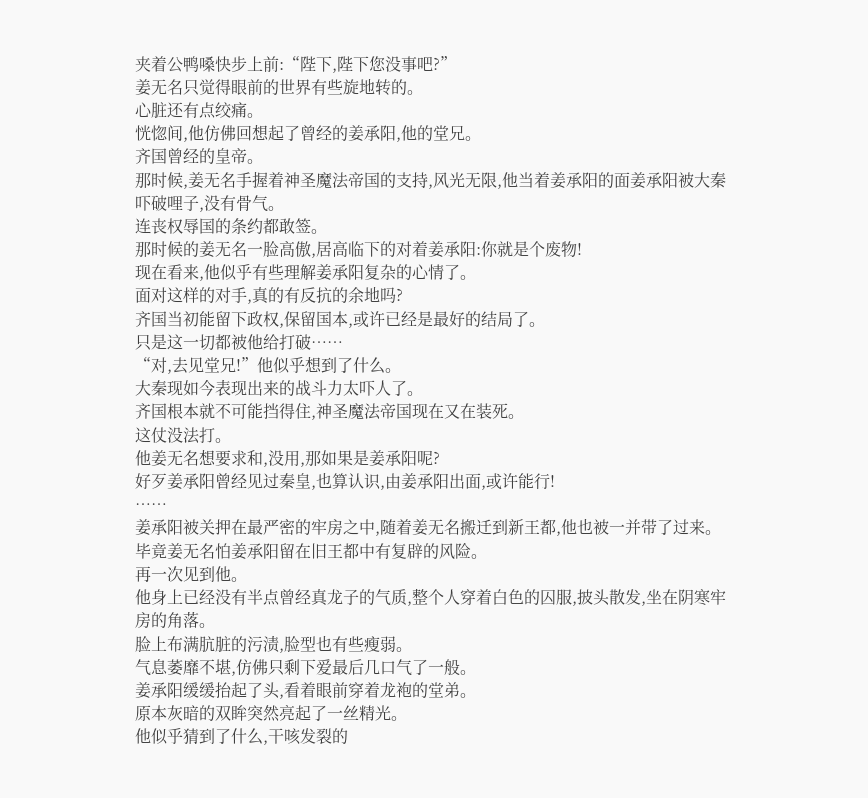夹着公鸭嗓快步上前:“陛下,陛下您没事吧?”
姜无名只觉得眼前的世界有些旋地转的。
心脏还有点绞痛。
恍惚间,他仿佛回想起了曾经的姜承阳,他的堂兄。
齐国曾经的皇帝。
那时候,姜无名手握着神圣魔法帝国的支持,风光无限,他当着姜承阳的面姜承阳被大秦吓破哩子,没有骨气。
连丧权辱国的条约都敢签。
那时候的姜无名一脸高傲,居高临下的对着姜承阳:你就是个废物!
现在看来,他似乎有些理解姜承阳复杂的心情了。
面对这样的对手,真的有反抗的余地吗?
齐国当初能留下政权,保留国本,或许已经是最好的结局了。
只是这一切都被他给打破……
“对,去见堂兄!”他似乎想到了什么。
大秦现如今表现出来的战斗力太吓人了。
齐国根本就不可能挡得住,神圣魔法帝国现在又在装死。
这仗没法打。
他姜无名想要求和,没用,那如果是姜承阳呢?
好歹姜承阳曾经见过秦皇,也算认识,由姜承阳出面,或许能行!
……
姜承阳被关押在最严密的牢房之中,随着姜无名搬迁到新王都,他也被一并带了过来。
毕竟姜无名怕姜承阳留在旧王都中有复辟的风险。
再一次见到他。
他身上已经没有半点曾经真龙子的气质,整个人穿着白色的囚服,披头散发,坐在阴寒牢房的角落。
脸上布满肮脏的污渍,脸型也有些瘦弱。
气息萎靡不堪,仿佛只剩下爱最后几口气了一般。
姜承阳缓缓抬起了头,看着眼前穿着龙袍的堂弟。
原本灰暗的双眸突然亮起了一丝精光。
他似乎猜到了什么,干咳发裂的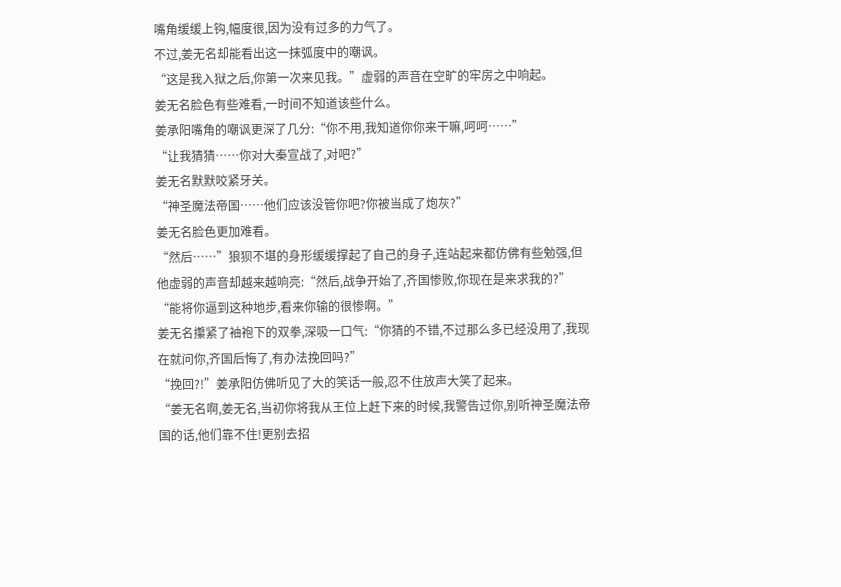嘴角缓缓上钩,幅度很,因为没有过多的力气了。
不过,姜无名却能看出这一抹弧度中的嘲讽。
“这是我入狱之后,你第一次来见我。”虚弱的声音在空旷的牢房之中响起。
姜无名脸色有些难看,一时间不知道该些什么。
姜承阳嘴角的嘲讽更深了几分:“你不用,我知道你你来干嘛,呵呵……”
“让我猜猜……你对大秦宣战了,对吧?”
姜无名默默咬紧牙关。
“神圣魔法帝国……他们应该没管你吧?你被当成了炮灰?”
姜无名脸色更加难看。
“然后……”狼狈不堪的身形缓缓撑起了自己的身子,连站起来都仿佛有些勉强,但他虚弱的声音却越来越响亮:“然后,战争开始了,齐国惨败,你现在是来求我的?”
“能将你逼到这种地步,看来你输的很惨啊。”
姜无名攥紧了袖袍下的双拳,深吸一口气:“你猜的不错,不过那么多已经没用了,我现在就问你,齐国后悔了,有办法挽回吗?”
“挽回?!”姜承阳仿佛听见了大的笑话一般,忍不住放声大笑了起来。
“姜无名啊,姜无名,当初你将我从王位上赶下来的时候,我警告过你,别听神圣魔法帝国的话,他们靠不住!更别去招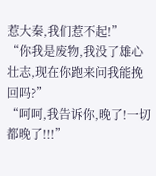惹大秦,我们惹不起!”
“你我是废物,我没了雄心壮志,现在你跑来问我能挽回吗?”
“呵呵,我告诉你,晚了!一切都晚了!!!”